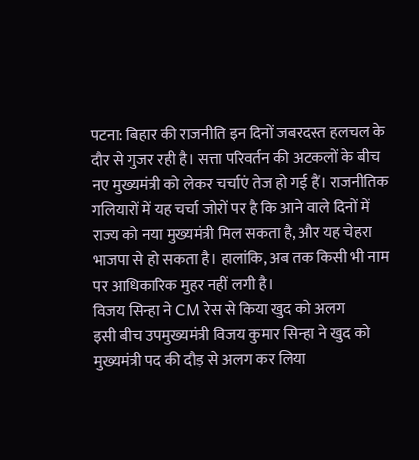पटना: बिहार की राजनीति इन दिनों जबरदस्त हलचल के दौर से गुजर रही है। सत्ता परिवर्तन की अटकलों के बीच नए मुख्यमंत्री को लेकर चर्चाएं तेज हो गई हैं। राजनीतिक गलियारों में यह चर्चा जोरों पर है कि आने वाले दिनों में राज्य को नया मुख्यमंत्री मिल सकता है, और यह चेहरा भाजपा से हो सकता है। हालांकि, अब तक किसी भी नाम पर आधिकारिक मुहर नहीं लगी है।
विजय सिन्हा ने CM रेस से किया खुद को अलग
इसी बीच उपमुख्यमंत्री विजय कुमार सिन्हा ने खुद को मुख्यमंत्री पद की दौड़ से अलग कर लिया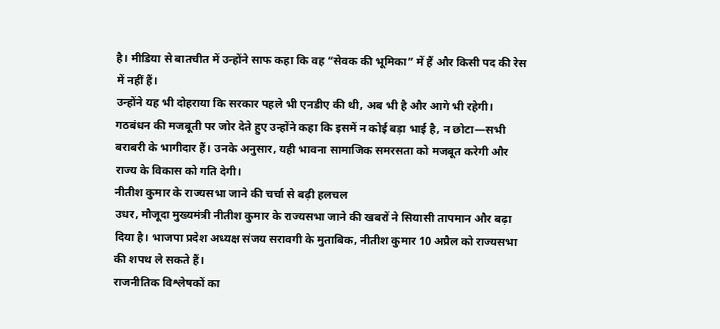है। मीडिया से बातचीत में उन्होंने साफ कहा कि वह “सेवक की भूमिका” में हैं और किसी पद की रेस में नहीं हैं।
उन्होंने यह भी दोहराया कि सरकार पहले भी एनडीए की थी, अब भी है और आगे भी रहेगी। गठबंधन की मजबूती पर जोर देते हुए उन्होंने कहा कि इसमें न कोई बड़ा भाई है, न छोटा—सभी बराबरी के भागीदार हैं। उनके अनुसार, यही भावना सामाजिक समरसता को मजबूत करेगी और राज्य के विकास को गति देगी।
नीतीश कुमार के राज्यसभा जाने की चर्चा से बढ़ी हलचल
उधर, मौजूदा मुख्यमंत्री नीतीश कुमार के राज्यसभा जाने की खबरों ने सियासी तापमान और बढ़ा दिया है। भाजपा प्रदेश अध्यक्ष संजय सरावगी के मुताबिक, नीतीश कुमार 10 अप्रैल को राज्यसभा की शपथ ले सकते हैं।
राजनीतिक विश्लेषकों का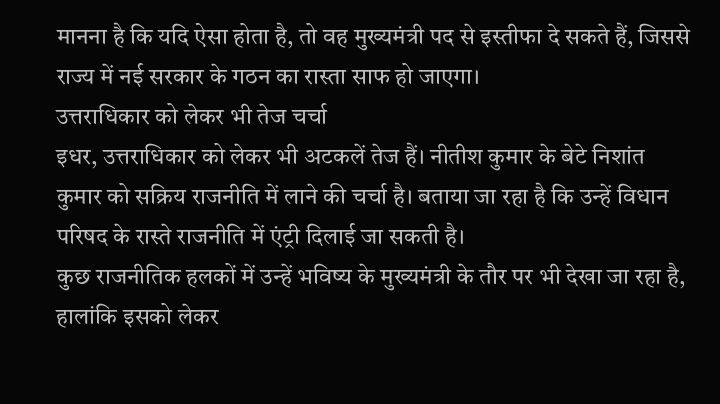मानना है कि यदि ऐसा होता है, तो वह मुख्यमंत्री पद से इस्तीफा दे सकते हैं, जिससे राज्य में नई सरकार के गठन का रास्ता साफ हो जाएगा।
उत्तराधिकार को लेकर भी तेज चर्चा
इधर, उत्तराधिकार को लेकर भी अटकलें तेज हैं। नीतीश कुमार के बेटे निशांत कुमार को सक्रिय राजनीति में लाने की चर्चा है। बताया जा रहा है कि उन्हें विधान परिषद के रास्ते राजनीति में एंट्री दिलाई जा सकती है।
कुछ राजनीतिक हलकों में उन्हें भविष्य के मुख्यमंत्री के तौर पर भी देखा जा रहा है, हालांकि इसको लेकर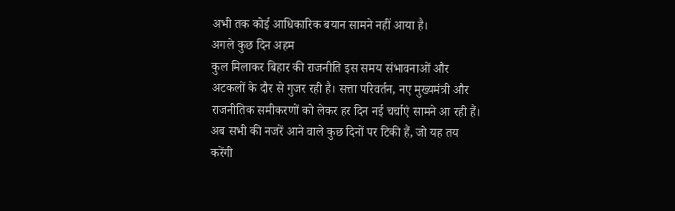अभी तक कोई आधिकारिक बयान सामने नहीं आया है।
अगले कुछ दिन अहम
कुल मिलाकर बिहार की राजनीति इस समय संभावनाओं और अटकलों के दौर से गुजर रही है। सत्ता परिवर्तन, नए मुख्यमंत्री और राजनीतिक समीकरणों को लेकर हर दिन नई चर्चाएं सामने आ रही हैं।
अब सभी की नजरें आने वाले कुछ दिनों पर टिकी हैं, जो यह तय करेंगी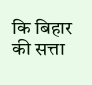कि बिहार की सत्ता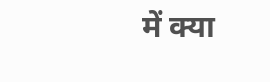में क्या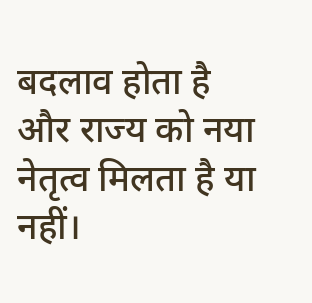बदलाव होता है और राज्य को नया नेतृत्व मिलता है या नहीं।